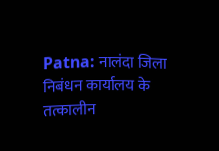Patna: नालंदा जिला निबंधन कार्यालय के तत्कालीन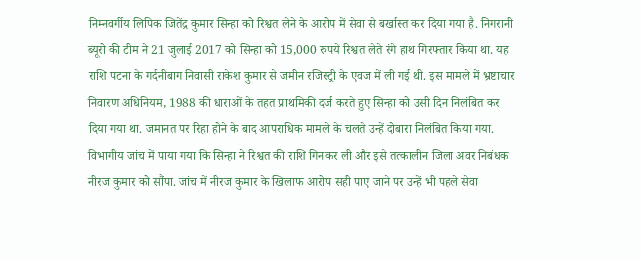निम्नवर्गीय लिपिक जितेंद्र कुमार सिन्हा को रिश्वत लेने के आरोप में सेवा से बर्खास्त कर दिया गया है. निगरानी ब्यूरो की टीम ने 21 जुलाई 2017 को सिन्हा को 15,000 रुपये रिश्वत लेते रंगे हाथ गिरफ्तार किया था. यह राशि पटना के गर्दनीबाग निवासी राकेश कुमार से जमीन रजिस्ट्री के एवज में ली गई थी. इस मामले में भ्रष्टाचार निवारण अधिनियम, 1988 की धाराओं के तहत प्राथमिकी दर्ज करते हुए सिन्हा को उसी दिन निलंबित कर दिया गया था. जमानत पर रिहा होने के बाद आपराधिक मामले के चलते उन्हें दोबारा निलंबित किया गया.
विभागीय जांच में पाया गया कि सिन्हा ने रिश्वत की राशि गिनकर ली और इसे तत्कालीन जिला अवर निबंधक नीरज कुमार को सौंपा. जांच में नीरज कुमार के खिलाफ आरोप सही पाए जाने पर उन्हें भी पहले सेवा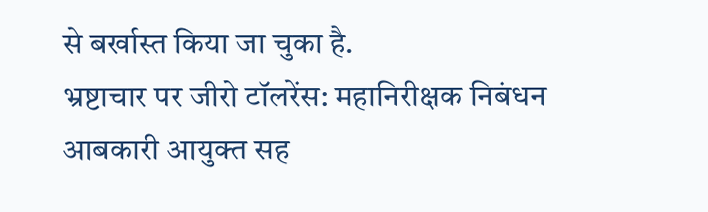से बर्खास्त किया जा चुका है.
भ्रष्टाचार पर जीरो टॉलरेंस: महानिरीक्षक निबंधन
आबकारी आयुक्त सह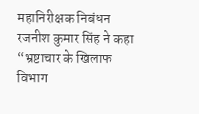महानिरीक्षक निबंधन रजनीश कुमार सिंह ने कहा “भ्रष्टाचार के खिलाफ विभाग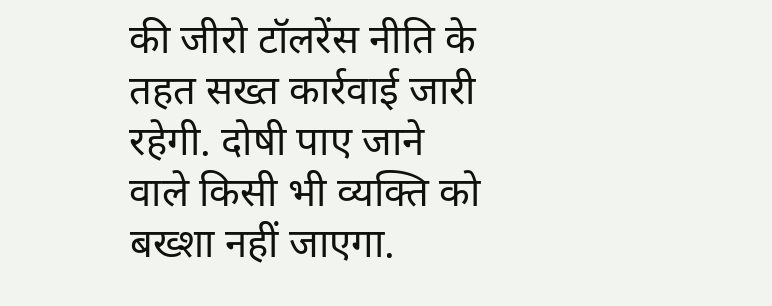की जीरो टॉलरेंस नीति के तहत सख्त कार्रवाई जारी रहेगी. दोषी पाए जाने वाले किसी भी व्यक्ति को बख्शा नहीं जाएगा.